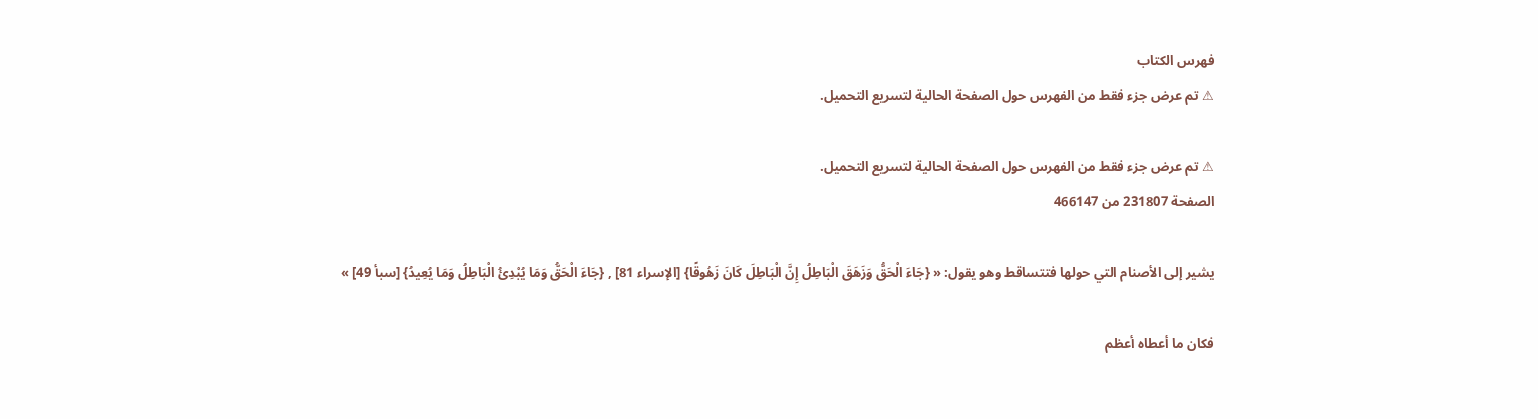فهرس الكتاب
⚠ تم عرض جزء فقط من الفهرس حول الصفحة الحالية لتسريع التحميل.

⚠ تم عرض جزء فقط من الفهرس حول الصفحة الحالية لتسريع التحميل.
الصفحة 231807 من 466147

يشير إلى الأصنام التي حولها فتتساقط وهو يقول: « {جَاءَ الْحَقُّ وَزَهَقَ الْبَاطِلُ إِنَّ الْبَاطِلَ كَانَ زَهُوقًا} [الإسراء 81] , {جَاءَ الْحَقُّ وَمَا يُبْدِئُ الْبَاطِلُ وَمَا يُعِيدُ} [سبأ 49] »

فكان ما أعطاه أعظم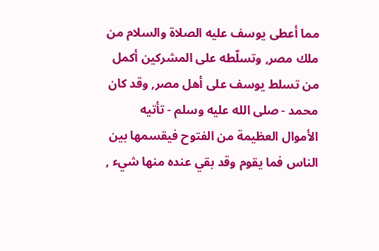مما أعطى يوسف عليه الصلاة والسلام من ملك مصر, وتسلّطه على المشركين أكمل من تسلط يوسف على أهل مصر, وقد كان محمد - صلى الله عليه وسلم - تأتيه الأموال العظيمة من الفتوح فيقسمها بين الناس فما يقوم وقد بقي عنده منها شيء ,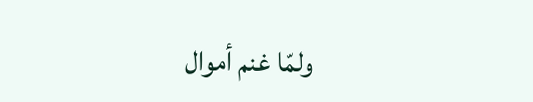ولمّا غنم أموال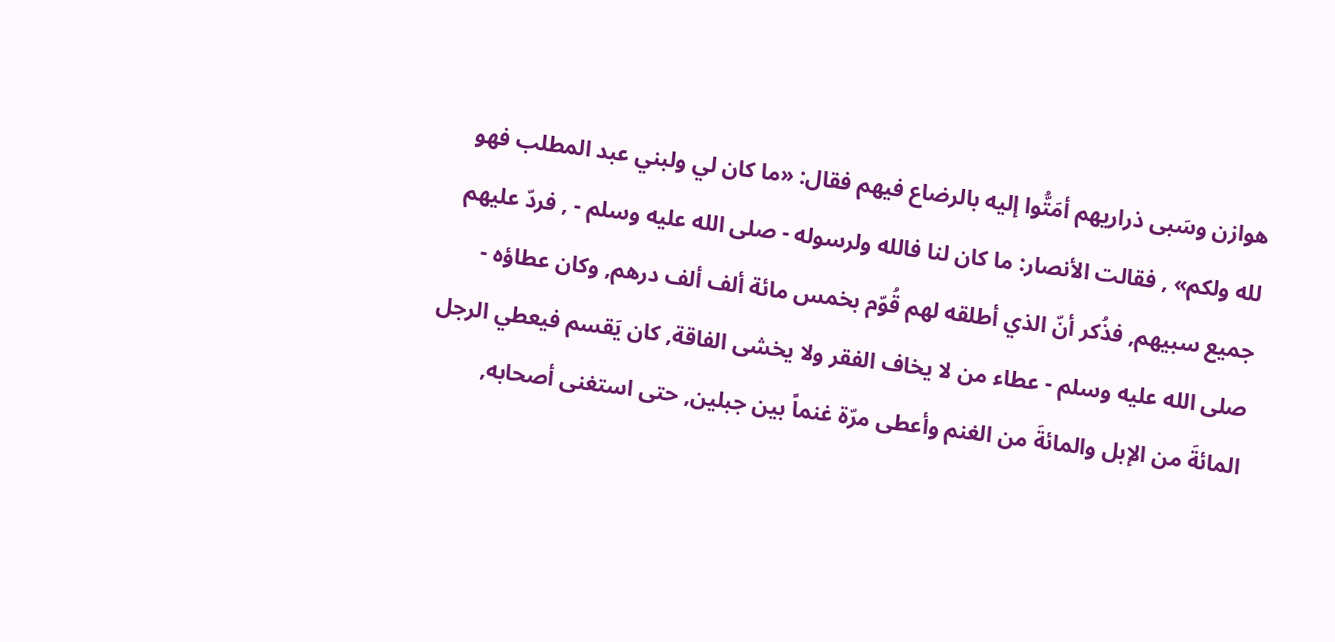هوازن وسَبى ذراريهم أمَتُّوا إليه بالرضاع فيهم فقال: «ما كان لي ولبني عبد المطلب فهو لله ولكم» , فقالت الأنصار: ما كان لنا فالله ولرسوله - صلى الله عليه وسلم - , فردّ عليهم جميع سبيهم, فذُكر أنّ الذي أطلقه لهم قُوّم بخمس مائة ألف ألف درهم, وكان عطاؤه - صلى الله عليه وسلم - عطاء من لا يخاف الفقر ولا يخشى الفاقة, كان يَقسم فيعطي الرجل المائةَ من الإبل والمائةَ من الغنم وأعطى مرّة غنماً بين جبلين, حتى استغنى أصحابه,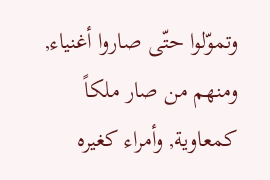وتموّلوا حتّى صاروا أغنياء, ومنهم من صار ملكاً كمعاوية, وأمراء كغيره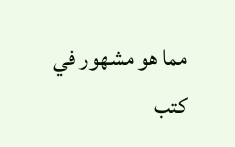مما هو مشهور في كتب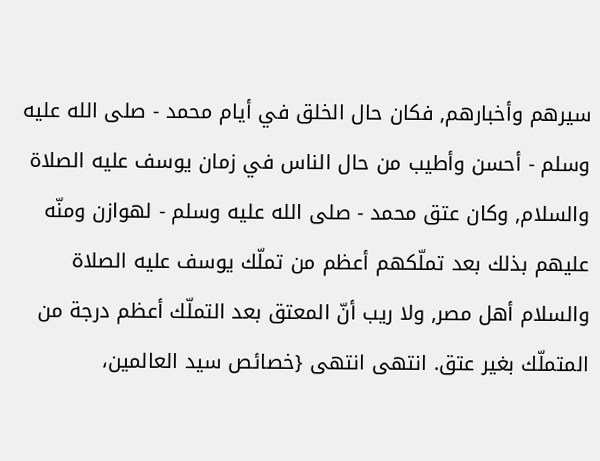سيرهم وأخبارهم, فكان حال الخلق في أيام محمد - صلى الله عليه وسلم - أحسن وأطيب من حال الناس في زمان يوسف عليه الصلاة والسلام, وكان عتق محمد - صلى الله عليه وسلم - لهوازن ومنّه عليهم بذلك بعد تملّكهم أعظم من تملّك يوسف عليه الصلاة والسلام أهل مصر, ولا ريب أنّ المعتق بعد التملّك أعظم درجة من المتملّك بغير عتق. انتهى انتهى {خصائص سيد العالمين،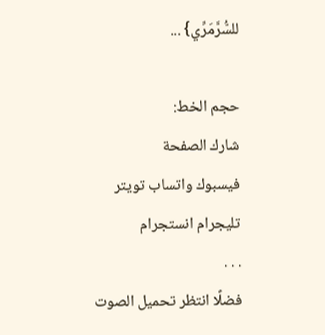للسُّرَّمَرِّي} ...

حجم الخط:
شارك الصفحة
فيسبوك واتساب تويتر تليجرام انستجرام
. . .
فضلًا انتظر تحميل الصوت